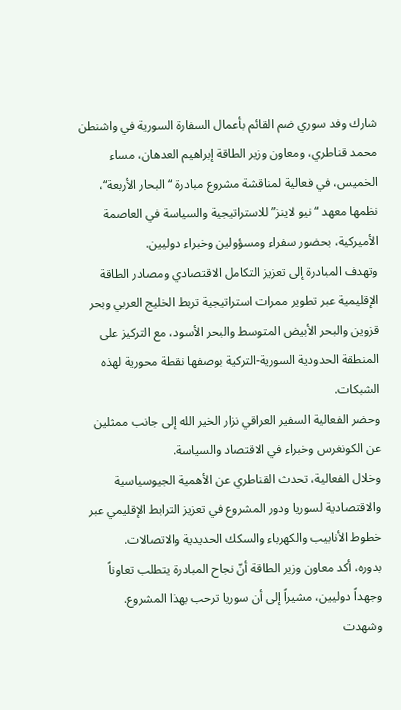شارك وفد سوري ضم القائم بأعمال السفارة السورية في واشنطن محمد قناطري، ومعاون وزير الطاقة إبراهيم العدهان، مساء الخميس، في فعالية لمناقشة مشروع مبادرة “البحار الأربعة“، نظمها معهد “نيو لاينز” للاستراتيجية والسياسة في العاصمة الأميركية، بحضور سفراء ومسؤولين وخبراء دوليين.
وتهدف المبادرة إلى تعزيز التكامل الاقتصادي ومصادر الطاقة الإقليمية عبر تطوير ممرات استراتيجية تربط الخليج العربي وبحر قزوين والبحر الأبيض المتوسط والبحر الأسود، مع التركيز على المنطقة الحدودية السورية-التركية بوصفها نقطة محورية لهذه الشبكات.
وحضر الفعالية السفير العراقي نزار الخير الله إلى جانب ممثلين عن الكونغرس وخبراء في الاقتصاد والسياسة.
وخلال الفعالية، تحدث القناطري عن الأهمية الجيوسياسية والاقتصادية لسوريا ودور المشروع في تعزيز الترابط الإقليمي عبر خطوط الأنابيب والكهرباء والسكك الحديدية والاتصالات.
بدوره، أكد معاون وزير الطاقة أنّ نجاح المبادرة يتطلب تعاوناً وجهداً دوليين، مشيراً إلى أن سوريا ترحب بهذا المشروع.
وشهدت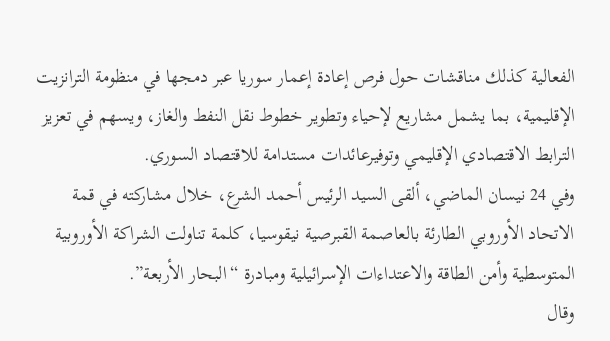الفعالية كذلك مناقشات حول فرص إعادة إعمار سوريا عبر دمجها في منظومة الترانزيت الإقليمية، بما يشمل مشاريع لإحياء وتطوير خطوط نقل النفط والغاز، ويسهم في تعزيز الترابط الاقتصادي الإقليمي وتوفيرعائدات مستدامة للاقتصاد السوري.
وفي 24 نيسان الماضي، ألقى السيد الرئيس أحمد الشرع، خلال مشاركته في قمة الاتحاد الأوروبي الطارئة بالعاصمة القبرصية نيقوسيا، كلمة تناولت الشراكة الأوروبية المتوسطية وأمن الطاقة والاعتداءات الإسرائيلية ومبادرة “البحار الأربعة”.
وقال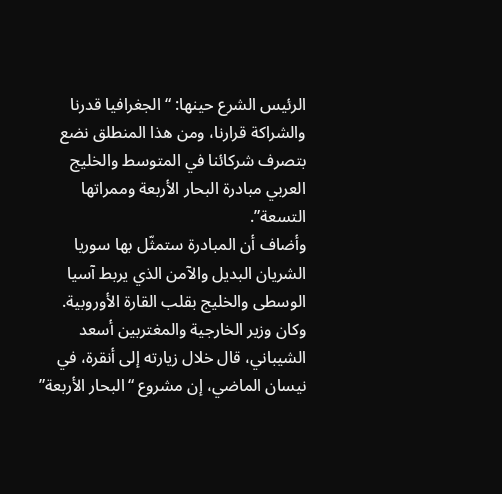الرئيس الشرع حينها: “الجغرافيا قدرنا والشراكة قرارنا، ومن هذا المنطلق نضع بتصرف شركائنا في المتوسط والخليج العربي مبادرة البحار الأربعة وممراتها التسعة”.
وأضاف أن المبادرة ستمثّل بها سوريا الشريان البديل والآمن الذي يربط آسيا الوسطى والخليج بقلب القارة الأوروبية.
وكان وزير الخارجية والمغتربين أسعد الشيباني، قال خلال زيارته إلى أنقرة، في نيسان الماضي، إن مشروع “البحار الأربعة”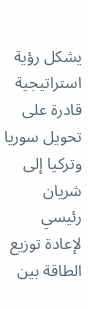يشكل رؤية استراتيجية قادرة على تحويل سوريا وتركيا إلى شريان رئيسي لإعادة توزيع الطاقة بين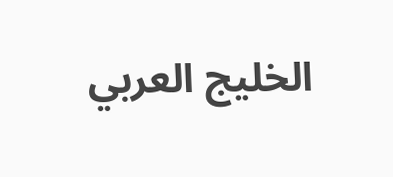الخليج العربي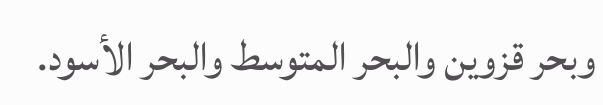وبحر قزوين والبحر المتوسط والبحر الأسود.